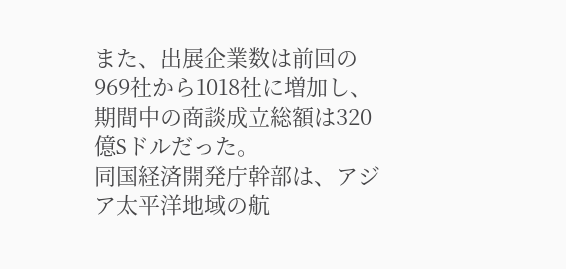また、出展企業数は前回の969社から1018社に増加し、期間中の商談成立総額は320億Sドルだった。
同国経済開発庁幹部は、アジア太平洋地域の航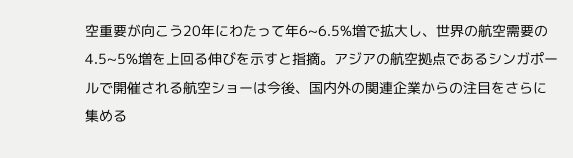空重要が向こう20年にわたって年6~6.5%増で拡大し、世界の航空需要の4.5~5%増を上回る伸びを示すと指摘。アジアの航空拠点であるシンガポールで開催される航空ショーは今後、国内外の関連企業からの注目をさらに集める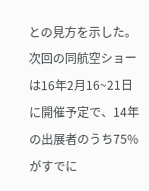との見方を示した。
次回の同航空ショーは16年2月16~21日に開催予定で、14年の出展者のうち75%がすでに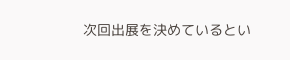次回出展を決めているとい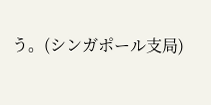う。(シンガポール支局)